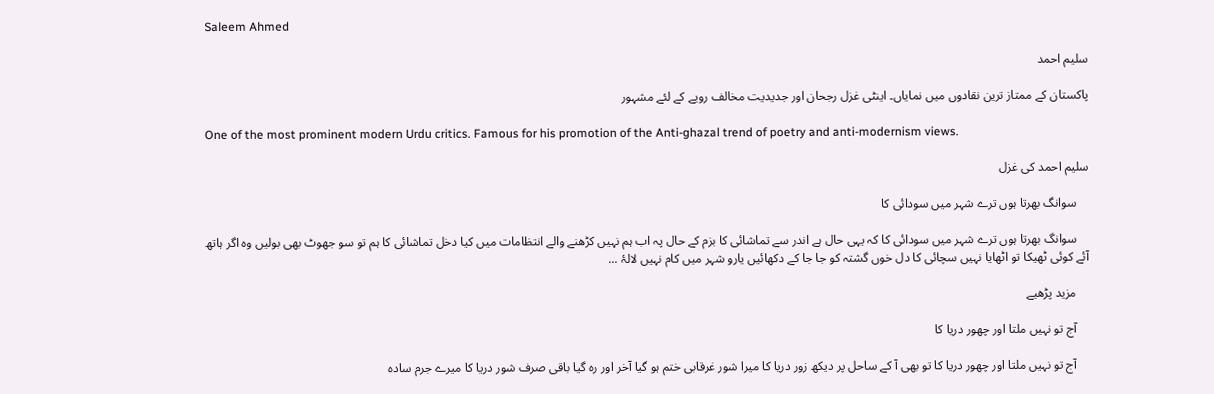Saleem Ahmed

سلیم احمد

پاکستان کے ممتاز ترین نقادوں میں نمایاں۔ اینٹی غزل رجحان اور جدیدیت مخالف رویے کے لئے مشہور

One of the most prominent modern Urdu critics. Famous for his promotion of the Anti-ghazal trend of poetry and anti-modernism views.

سلیم احمد کی غزل

    سوانگ بھرتا ہوں ترے شہر میں سودائی کا

    سوانگ بھرتا ہوں ترے شہر میں سودائی کا کہ یہی حال ہے اندر سے تماشائی کا بزم کے حال پہ اب ہم نہیں کڑھنے والے انتظامات میں کیا دخل تماشائی کا ہم تو سو جھوٹ بھی بولیں وہ اگر ہاتھ آئے کوئی ٹھیکا تو اٹھایا نہیں سچائی کا دل خوں گشتہ کو جا جا کے دکھائیں یارو شہر میں کام نہیں لالۂ ...

    مزید پڑھیے

    آج تو نہیں ملتا اور چھور دریا کا

    آج تو نہیں ملتا اور چھور دریا کا تو بھی آ کے ساحل پر دیکھ زور دریا کا میرا شور غرقابی ختم ہو گیا آخر اور رہ گیا باقی صرف شور دریا کا میرے جرم سادہ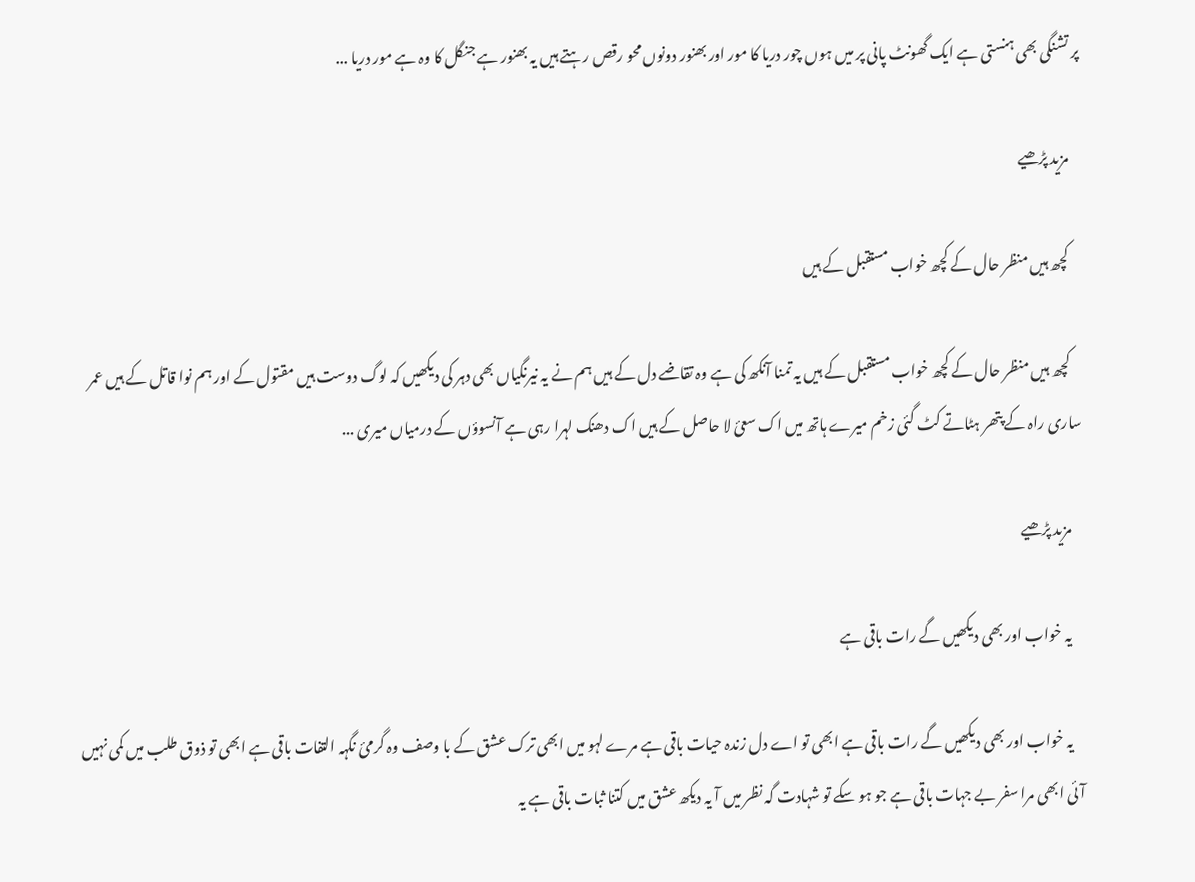پر تشنگی بھی ہنستی ہے ایک گھونٹ پانی پر میں ہوں چور دریا کا مور اور بھنور دونوں محو رقص رہتے ہیں یہ بھنور ہے جنگل کا وہ ہے مور دریا ...

    مزید پڑھیے

    کچھ ہیں منظر حال کے کچھ خواب مستقبل کے ہیں

    کچھ ہیں منظر حال کے کچھ خواب مستقبل کے ہیں یہ تمنا آنکھ کی ہے وہ تقاضے دل کے ہیں ہم نے یہ نیرنگیاں بھی دہر کی دیکھیں کہ لوگ دوست ہیں مقتول کے اور ہم نوا قاتل کے ہیں عمر ساری راہ کے پتھر ہٹاتے کٹ گئی زخم میرے ہاتھ میں اک سعئ لا حاصل کے ہیں اک دھنک لہرا رہی ہے آنسوؤں کے درمیاں میری ...

    مزید پڑھیے

    یہ خواب اور بھی دیکھیں گے رات باقی ہے

    یہ خواب اور بھی دیکھیں گے رات باقی ہے ابھی تو اے دل زندہ حیات باقی ہے مرے لہو میں ابھی ترک عشق کے با وصف وہ گرمی‌ٔ نگہہ التفات باقی ہے ابھی تو ذوق طلب میں کمی نہیں آئی ابھی مرا سفر بے جہات باقی ہے جو ہو سکے تو شہادت گہ نظر میں آ یہ دیکھ عشق میں کتنا ثبات باقی ہے یہ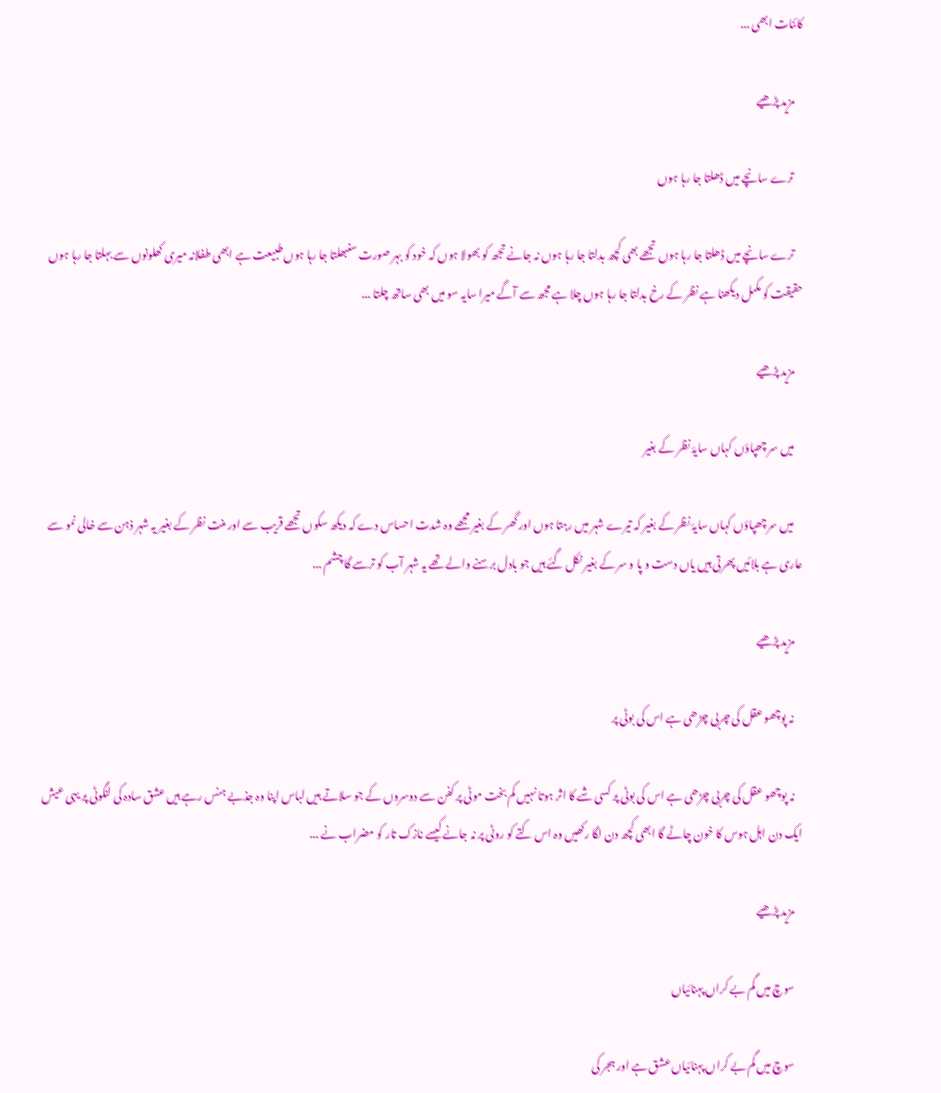کائنات ابھی ...

    مزید پڑھیے

    ترے سانچے میں ڈھلتا جا رہا ہوں

    ترے سانچے میں ڈھلتا جا رہا ہوں تجھے بھی کچھ بدلتا جا رہا ہوں نہ جانے تجھ کو بھولا ہوں کہ خود کو بہر صورت سنبھلتا جا رہا ہوں طبیعت ہے ابھی طفلانہ میری کھلونوں سے بہلتا جا رہا ہوں حقیقت کو مکمل دیکھنا ہے نظر کے رخ بدلتا جا رہا ہوں چلا ہے مجھ سے آگے میرا سایہ سو میں بھی ساتھ چلتا ...

    مزید پڑھیے

    میں سر چھپاؤں کہاں سایۂ نظر کے بغیر

    میں سر چھپاؤں کہاں سایۂ نظر کے بغیر کہ تیرے شہر میں رہتا ہوں اور گھر کے بغیر مجھے وہ شدت احساس دے کہ دیکھ سکوں تجھے قریب سے اور منت نظر کے بغیر یہ شہر ذہن سے خالی نمو سے عاری ہے بلائیں پھرتی ہیں یاں دست و پا و سر کے بغیر نکل گئے ہیں جو بادل برسنے والے تھے یہ شہر آب کو ترسے گا چشم ...

    مزید پڑھیے

    نہ پوچھو عقل کی چربی چڑھی ہے اس کی بوٹی پر

    نہ پوچھو عقل کی چربی چڑھی ہے اس کی بوٹی پر کسی شے کا اثر ہوتا نہیں کم بخت موٹی پر کفن سے دوسروں کے جو سلاتے ہیں لباس اپنا وہ جذبے ہنس رہے ہیں عشق سادہ کی لنگوٹی پر یہی عیش ایک دن اہل ہوس کا خون چاٹے گا ابھی کچھ دن لگا رکھیں وہ اس کتے کو روٹی پر نہ جانے کیسے نازک تار کو مضراب نے ...

    مزید پڑھیے

    سوچ میں گم بے کراں پہنائیاں

    سوچ میں گم بے کراں پہنائیاں عشق ہے اور ہجر کی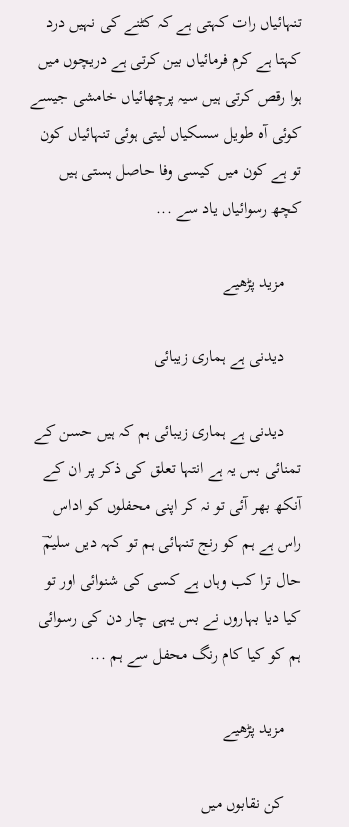تنہائیاں رات کہتی ہے کہ کٹنے کی نہیں درد کہتا ہے کرم فرمائیاں بین کرتی ہے دریچوں میں ہوا رقص کرتی ہیں سیہ پرچھائیاں خامشی جیسے کوئی آہ طویل سسکیاں لیتی ہوئی تنہائیاں کون تو ہے کون میں کیسی وفا حاصل ہستی ہیں کچھ رسوائیاں یاد سے ...

    مزید پڑھیے

    دیدنی ہے ہماری زیبائی

    دیدنی ہے ہماری زیبائی ہم کہ ہیں حسن کے تمنائی بس یہ ہے انتہا تعلق کی ذکر پر ان کے آنکھ بھر آئی تو نہ کر اپنی محفلوں کو اداس راس ہے ہم کو رنج تنہائی ہم تو کہہ دیں سلیمؔ حال ترا کب وہاں ہے کسی کی شنوائی اور تو کیا دیا بہاروں نے بس یہی چار دن کی رسوائی ہم کو کیا کام رنگ محفل سے ہم ...

    مزید پڑھیے

    کن نقابوں میں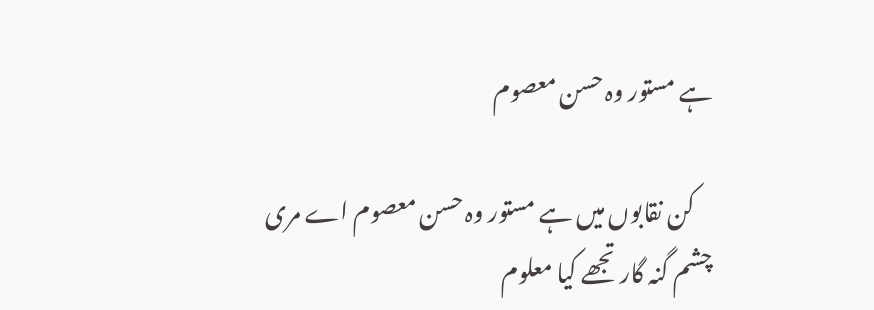ہے مستور وہ حسن معصوم

    کن نقابوں میں ہے مستور وہ حسن معصوم اے مری چشم گنہ گار تجھے کیا معلوم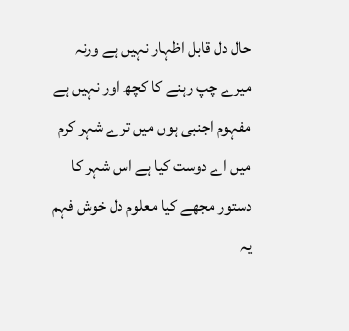حال دل قابل اظہار نہیں ہے ورنہ میرے چپ رہنے کا کچھ اور نہیں ہے مفہوم اجنبی ہوں میں ترے شہر کرم میں اے دوست کیا ہے اس شہر کا دستور مجھے کیا معلوم دل خوش فہم یہ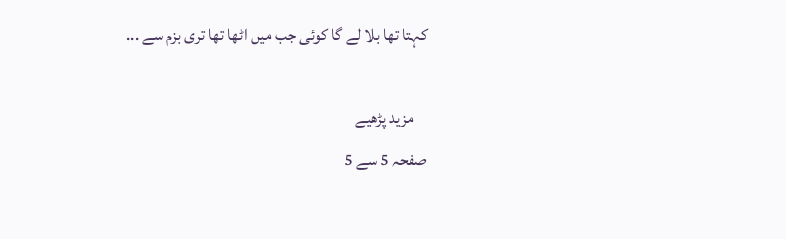کہتا تھا بلا لے گا کوئی جب میں اٹھا تھا تری بزم سے ...

    مزید پڑھیے
صفحہ 5 سے 5